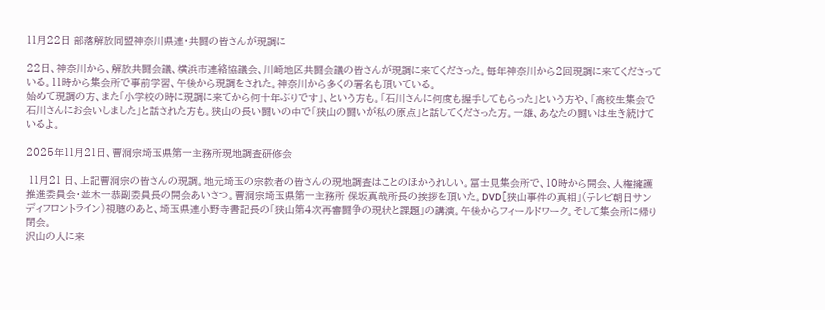11月22日 部落解放同盟神奈川県連・共闘の皆さんが現調に

22日、神奈川から、解放共闘会議、横浜市連絡協議会、川崎地区共闘会議の皆さんが現調に来てくださった。毎年神奈川から2回現調に来てくださっている。11時から集会所で事前学習、午後から現調をされた。神奈川から多くの署名も頂いている。
始めて現調の方、また「小学校の時に現調に来てから何十年ぶりです」、という方も。「石川さんに何度も握手してもらった」という方や、「高校生集会で石川さんにお会いしました」と話された方も。狭山の長い闘いの中で「狭山の闘いが私の原点」と話してくださった方。一雄、あなたの闘いは生き続けているよ。

2025年11月21日、曹洞宗埼玉県第一主務所現地調査研修会

 11月21 日、上記曹洞宗の皆さんの現調。地元埼玉の宗教者の皆さんの現地調査はことのほかうれしい。冨士見集会所で、10時から開会、人権擁護推進委員会・並木一恭副委員長の開会あいさつ。曹洞宗埼玉県第一主務所 保坂真哉所長の挨拶を頂いた。DVD[狭山事件の真相」(テレビ朝日サンディフロントライン)視聴のあと、埼玉県連小野寺書記長の「狭山第4次再審闘争の現状と課題」の講演。午後からフィールドワーク。そして集会所に帰り閉会。
沢山の人に来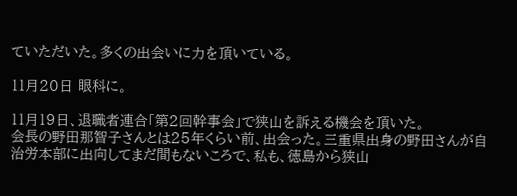ていただいた。多くの出会いに力を頂いている。

11月20日 眼科に。

11月19日、退職者連合「第2回幹事会」で狭山を訴える機会を頂いた。
会長の野田那智子さんとは25年くらい前、出会った。三重県出身の野田さんが自治労本部に出向してまだ間もないころで、私も、徳島から狭山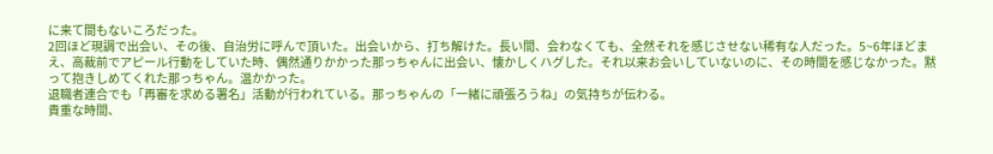に来て間もないころだった。
2回ほど現調で出会い、その後、自治労に呼んで頂いた。出会いから、打ち解けた。長い間、会わなくても、全然それを感じさせない稀有な人だった。5~6年ほどまえ、高裁前でアピール行動をしていた時、偶然通りかかった那っちゃんに出会い、懐かしくハグした。それ以来お会いしていないのに、その時間を感じなかった。黙って抱きしめてくれた那っちゃん。温かかった。
退職者連合でも「再審を求める署名」活動が行われている。那っちゃんの「一緒に頑張ろうね」の気持ちが伝わる。
貴重な時間、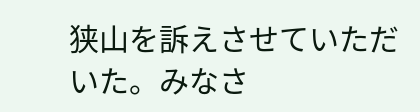狭山を訴えさせていただいた。みなさ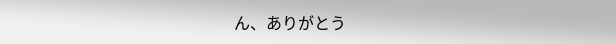ん、ありがとう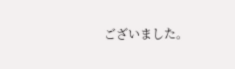ございました。